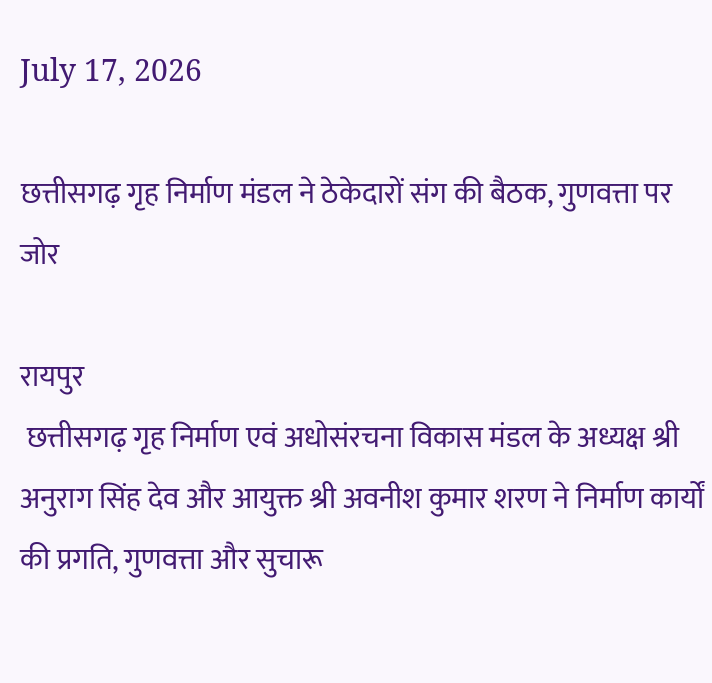July 17, 2026

छत्तीसगढ़ गृह निर्माण मंडल ने ठेकेदारों संग की बैठक, गुणवत्ता पर जोर

रायपुर
 छत्तीसगढ़ गृह निर्माण एवं अधोसंरचना विकास मंडल के अध्यक्ष श्री अनुराग सिंह देव और आयुक्त श्री अवनीश कुमार शरण ने निर्माण कार्यों की प्रगति, गुणवत्ता और सुचारू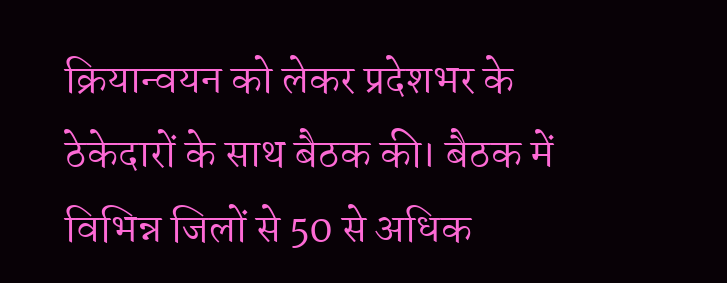क्रियान्वयन को लेकर प्रदेशभर के ठेकेदारों के साथ बैठक की। बैठक में विभिन्न जिलों से 50 से अधिक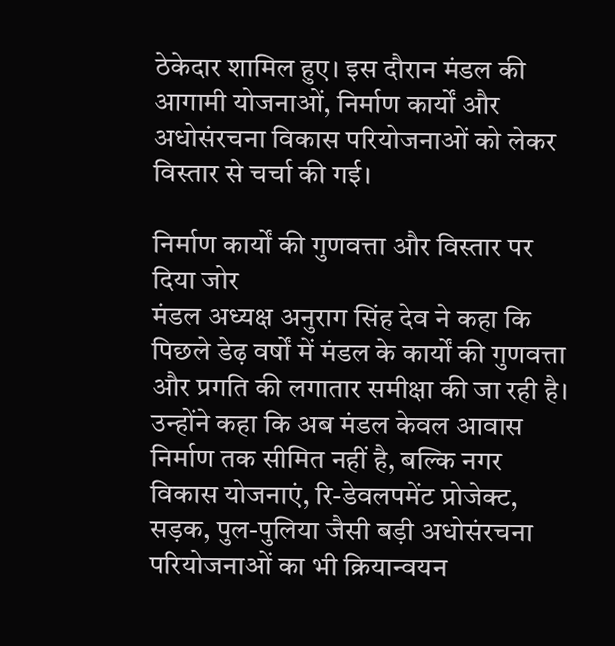ठेकेदार शामिल हुए। इस दौरान मंडल की आगामी योजनाओं, निर्माण कार्यों और अधोसंरचना विकास परियोजनाओं को लेकर विस्तार से चर्चा की गई।

निर्माण कार्यों की गुणवत्ता और विस्तार पर दिया जोर
मंडल अध्यक्ष अनुराग सिंह देव ने कहा कि पिछले डेढ़ वर्षों में मंडल के कार्यों की गुणवत्ता और प्रगति की लगातार समीक्षा की जा रही है। उन्होंने कहा कि अब मंडल केवल आवास निर्माण तक सीमित नहीं है, बल्कि नगर विकास योजनाएं, रि-डेवलपमेंट प्रोजेक्ट, सड़क, पुल-पुलिया जैसी बड़ी अधोसंरचना परियोजनाओं का भी क्रियान्वयन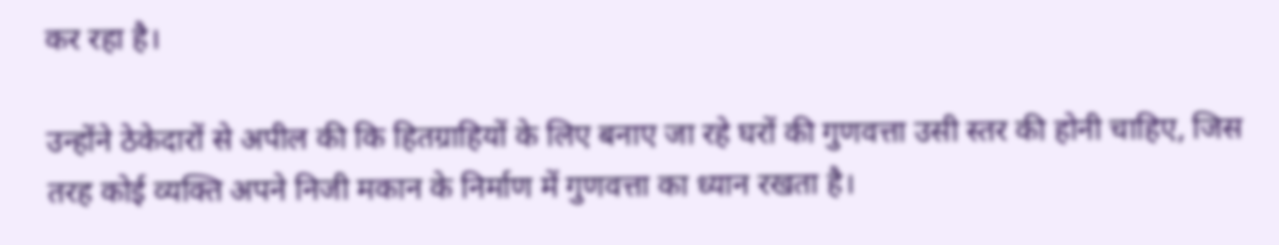कर रहा है।

उन्होंने ठेकेदारों से अपील की कि हितग्राहियों के लिए बनाए जा रहे घरों की गुणवत्ता उसी स्तर की होनी चाहिए, जिस तरह कोई व्यक्ति अपने निजी मकान के निर्माण में गुणवत्ता का ध्यान रखता है।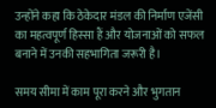उन्होंने कहा कि ठेकेदार मंडल की निर्माण एजेंसी का महत्वपूर्ण हिस्सा हैं और योजनाओं को सफल बनाने में उनकी सहभागिता जरूरी है।

समय सीमा में काम पूरा करने और भुगतान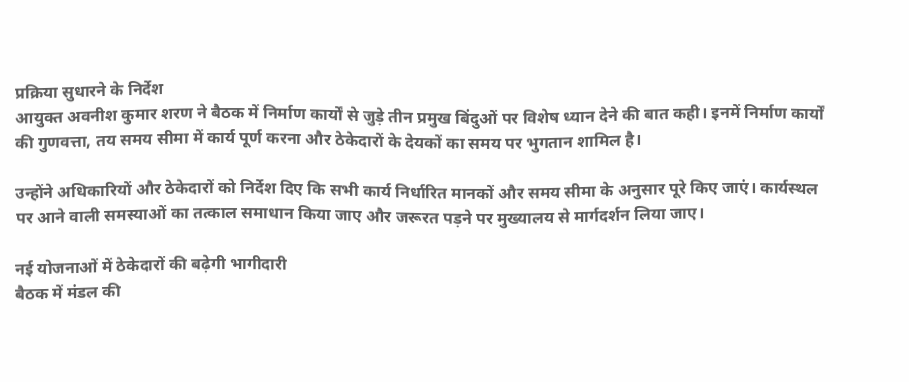प्रक्रिया सुधारने के निर्देश
आयुक्त अवनीश कुमार शरण ने बैठक में निर्माण कार्यों से जुड़े तीन प्रमुख बिंदुओं पर विशेष ध्यान देने की बात कही। इनमें निर्माण कार्यों की गुणवत्ता, तय समय सीमा में कार्य पूर्ण करना और ठेकेदारों के देयकों का समय पर भुगतान शामिल है।

उन्होंने अधिकारियों और ठेकेदारों को निर्देश दिए कि सभी कार्य निर्धारित मानकों और समय सीमा के अनुसार पूरे किए जाएं। कार्यस्थल पर आने वाली समस्याओं का तत्काल समाधान किया जाए और जरूरत पड़ने पर मुख्यालय से मार्गदर्शन लिया जाए।

नई योजनाओं में ठेकेदारों की बढ़ेगी भागीदारी
बैठक में मंडल की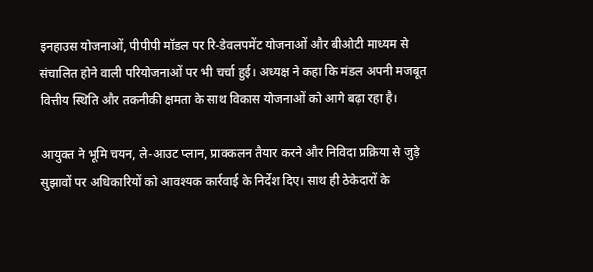इनहाउस योजनाओं, पीपीपी मॉडल पर रि-डेवलपमेंट योजनाओं और बीओटी माध्यम से संचालित होने वाली परियोजनाओं पर भी चर्चा हुई। अध्यक्ष ने कहा कि मंडल अपनी मजबूत वित्तीय स्थिति और तकनीकी क्षमता के साथ विकास योजनाओं को आगे बढ़ा रहा है।

आयुक्त ने भूमि चयन, ले-आउट प्लान, प्राक्कलन तैयार करने और निविदा प्रक्रिया से जुड़े सुझावों पर अधिकारियों को आवश्यक कार्रवाई के निर्देश दिए। साथ ही ठेकेदारों के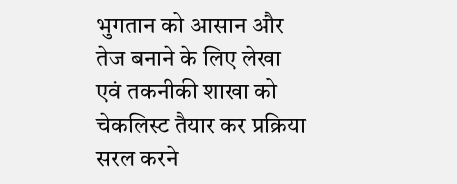भुगतान को आसान और तेज बनाने के लिए लेखा एवं तकनीकी शाखा को चेकलिस्ट तैयार कर प्रक्रिया सरल करने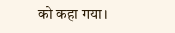को कहा गया।